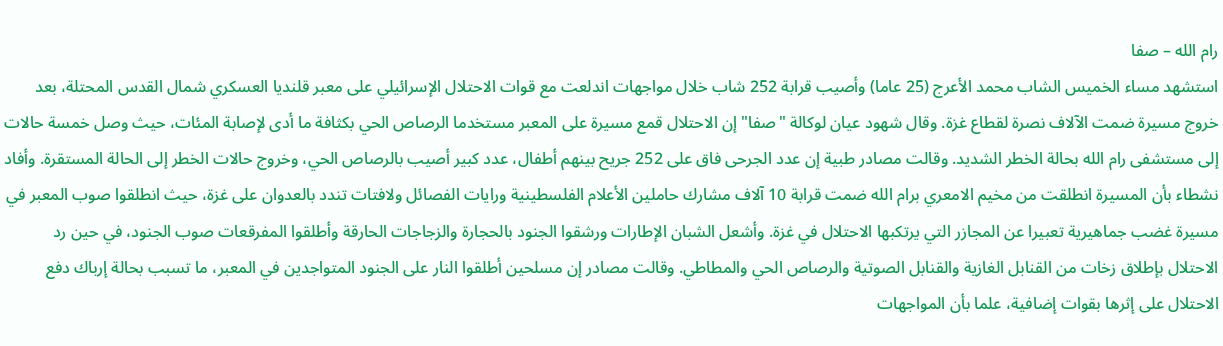رام الله – صفا
استشهد مساء الخميس الشاب محمد الأعرج (25 عاما) وأصيب قرابة 252 شاب خلال مواجهات اندلعت مع قوات الاحتلال الإسرائيلي على معبر قلنديا العسكري شمال القدس المحتلة، بعد خروج مسيرة ضمت الآلاف نصرة لقطاع غزة. وقال شهود عيان لوكالة "صفا" إن الاحتلال قمع مسيرة على المعبر مستخدما الرصاص الحي بكثافة ما أدى لإصابة المئات، حيث وصل خمسة حالات إلى مستشفى رام الله بحالة الخطر الشديد. وقالت مصادر طبية إن عدد الجرحى فاق على 252 جريح بينهم أطفال، عدد كبير أصيب بالرصاص الحي، وخروج حالات الخطر إلى الحالة المستقرة. وأفاد نشطاء بأن المسيرة انطلقت من مخيم الامعري برام الله ضمت قرابة 10 آلاف مشارك حاملين الأعلام الفلسطينية ورايات الفصائل ولافتات تندد بالعدوان على غزة، حيث انطلقوا صوب المعبر في مسيرة غضب جماهيرية تعبيرا عن المجازر التي يرتكبها الاحتلال في غزة. وأشعل الشبان الإطارات ورشقوا الجنود بالحجارة والزجاجات الحارقة وأطلقوا المفرقعات صوب الجنود، في حين رد الاحتلال بإطلاق زخات من القنابل الغازية والقنابل الصوتية والرصاص الحي والمطاطي. وقالت مصادر إن مسلحين أطلقوا النار على الجنود المتواجدين في المعبر، ما تسبب بحالة إرباك دفع الاحتلال على إثرها بقوات إضافية، علما بأن المواجهات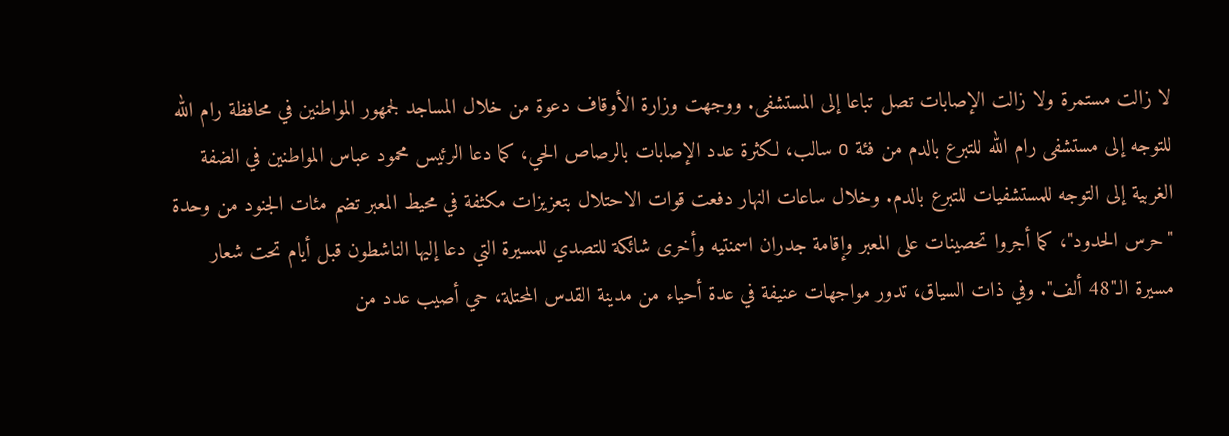لا زالت مستمرة ولا زالت الإصابات تصل تباعا إلى المستشفى. ووجهت وزارة الأوقاف دعوة من خلال المساجد لجمهور المواطنين في محافظة رام الله للتوجه إلى مستشفى رام الله للتبرع بالدم من فئة o سالب، لكثرة عدد الإصابات بالرصاص الحي، كما دعا الرئيس محمود عباس المواطنين في الضفة الغربية إلى التوجه للمستشفيات للتبرع بالدم. وخلال ساعات النهار دفعت قوات الاحتلال بتعزيزات مكثفة في محيط المعبر تضم مئات الجنود من وحدة "حرس الحدود"، كما أجروا تحصينات على المعبر وإقامة جدران اسمنتيه وأخرى شائكة للتصدي للمسيرة التي دعا إليها الناشطون قبل أيام تحت شعار مسيرة الـ"48 ألف". وفي ذات السياق، تدور مواجهات عنيفة في عدة أحياء من مدينة القدس المحتلة، حي أصيب عدد من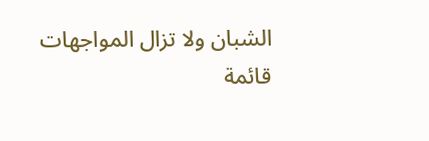الشبان ولا تزال المواجهات قائمة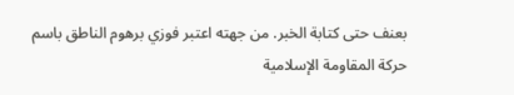بعنف حتى كتابة الخبر. من جهته اعتبر فوزي برهوم الناطق باسم حركة المقاومة الإسلامية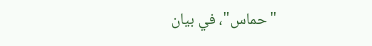"حماس"، في بيان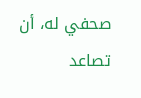صحفي له، أن تصاعد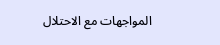المواجهات مع الاحتلال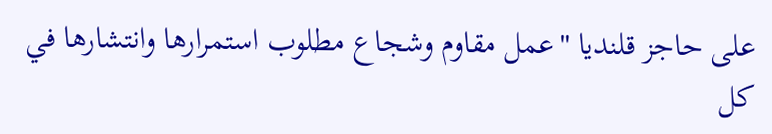على حاجز قلنديا "عمل مقاوم وشجاع مطلوب استمرارها وانتشارها في كل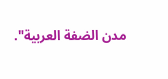مدن الضفة العربية".